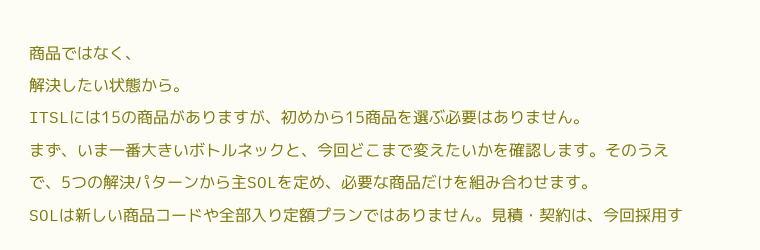商品ではなく、
解決したい状態から。
ITSLには15の商品がありますが、初めから15商品を選ぶ必要はありません。
まず、いま一番大きいボトルネックと、今回どこまで変えたいかを確認します。そのうえで、5つの解決パターンから主SOLを定め、必要な商品だけを組み合わせます。
SOLは新しい商品コードや全部入り定額プランではありません。見積・契約は、今回採用す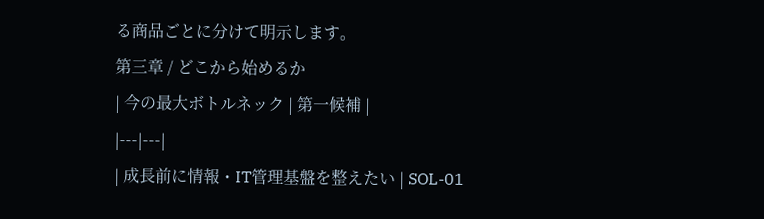る商品ごとに分けて明示します。
第三章 / どこから始めるか
| 今の最大ボトルネック | 第一候補 |
|---|---|
| 成長前に情報・IT管理基盤を整えたい | SOL-01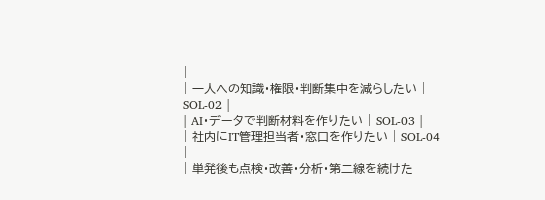|
| 一人への知識・権限・判断集中を減らしたい | SOL-02 |
| AI・データで判断材料を作りたい | SOL-03 |
| 社内にIT管理担当者・窓口を作りたい | SOL-04 |
| 単発後も点検・改善・分析・第二線を続けた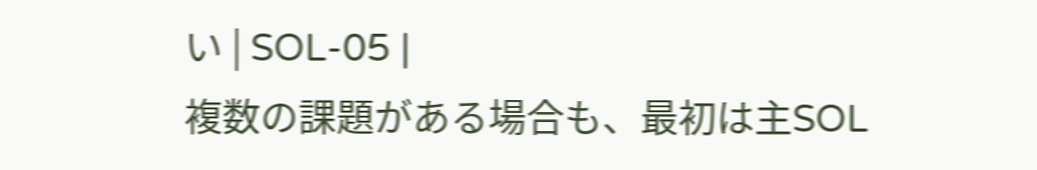い | SOL-05 |
複数の課題がある場合も、最初は主SOL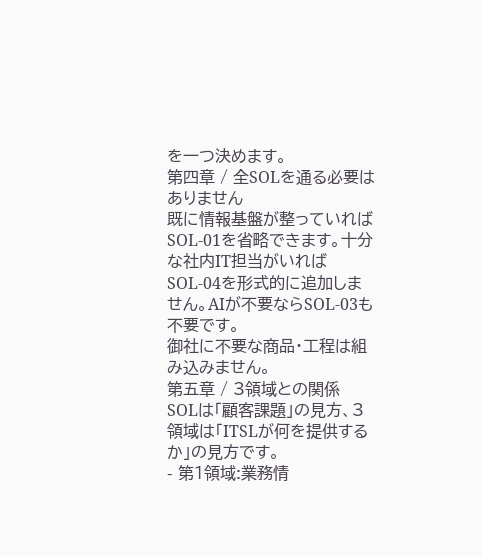を一つ決めます。
第四章 / 全SOLを通る必要はありません
既に情報基盤が整っていればSOL-01を省略できます。十分な社内IT担当がいればSOL-04を形式的に追加しません。AIが不要ならSOL-03も不要です。
御社に不要な商品・工程は組み込みません。
第五章 / 3領域との関係
SOLは「顧客課題」の見方、3領域は「ITSLが何を提供するか」の見方です。
- 第1領域:業務情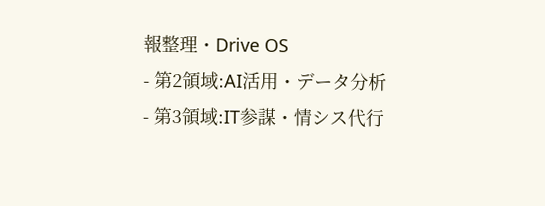報整理・Drive OS
- 第2領域:AI活用・データ分析
- 第3領域:IT参謀・情シス代行